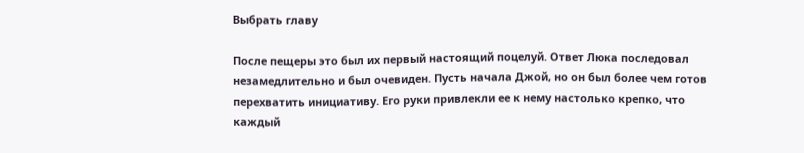Выбрать главу

После пещеры это был их первый настоящий поцелуй. Ответ Люка последовал незамедлительно и был очевиден. Пусть начала Джой, но он был более чем готов перехватить инициативу. Его руки привлекли ее к нему настолько крепко, что каждый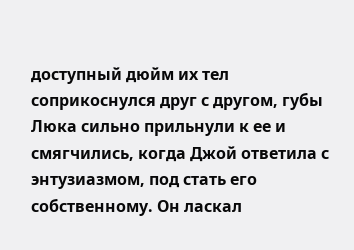доступный дюйм их тел соприкоснулся друг с другом, губы Люка сильно прильнули к ее и смягчились, когда Джой ответила с энтузиазмом, под стать его собственному. Он ласкал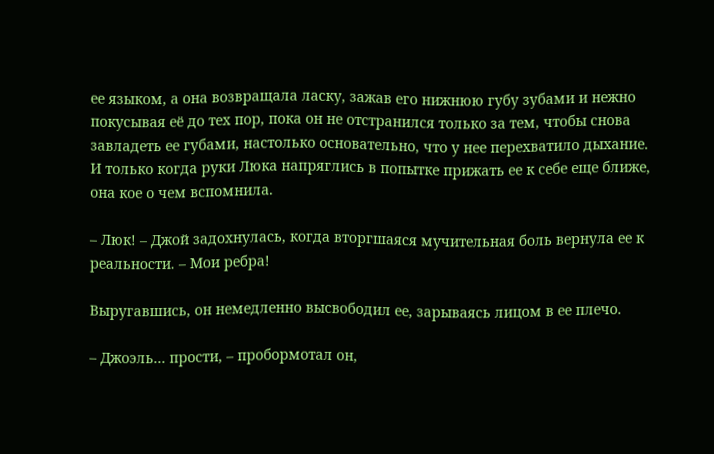ее языком, а она возвращала ласку, зажав его нижнюю губу зубами и нежно покусывая её до тех пор, пока он не отстранился только за тем, чтобы снова завладеть ее губами, настолько основательно, что у нее перехватило дыхание. И только когда руки Люка напряглись в попытке прижать ее к себе еще ближе, она кое о чем вспомнила.

– Люк! – Джой задохнулась, когда вторгшаяся мучительная боль вернула ее к реальности. – Мои ребра!

Выругавшись, он немедленно высвободил ее, зарываясь лицом в ее плечо.

– Джоэль… прости, – пробормотал он,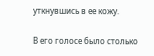уткнувшись в ее кожу.

В его голосе было столько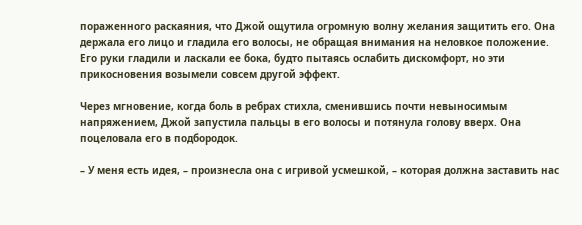пораженного раскаяния, что Джой ощутила огромную волну желания защитить его. Она держала его лицо и гладила его волосы, не обращая внимания на неловкое положение. Его руки гладили и ласкали ее бока, будто пытаясь ослабить дискомфорт, но эти прикосновения возымели совсем другой эффект.

Через мгновение, когда боль в ребрах стихла, сменившись почти невыносимым напряжением, Джой запустила пальцы в его волосы и потянула голову вверх. Она поцеловала его в подбородок.

– У меня есть идея, – произнесла она с игривой усмешкой, – которая должна заставить нас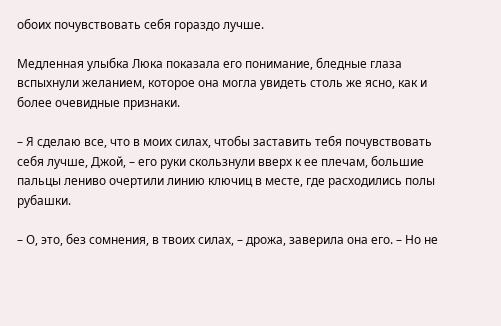обоих почувствовать себя гораздо лучше.

Медленная улыбка Люка показала его понимание, бледные глаза вспыхнули желанием, которое она могла увидеть столь же ясно, как и более очевидные признаки.

– Я сделаю все, что в моих силах, чтобы заставить тебя почувствовать себя лучше, Джой, – его руки скользнули вверх к ее плечам, большие пальцы лениво очертили линию ключиц в месте, где расходились полы рубашки.

– О, это, без сомнения, в твоих силах, – дрожа, заверила она его. – Но не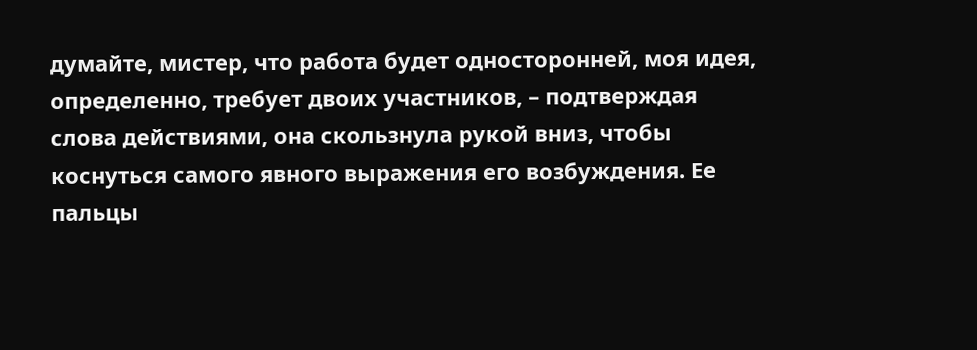думайте, мистер, что работа будет односторонней, моя идея, определенно, требует двоих участников, – подтверждая слова действиями, она скользнула рукой вниз, чтобы коснуться самого явного выражения его возбуждения. Ее пальцы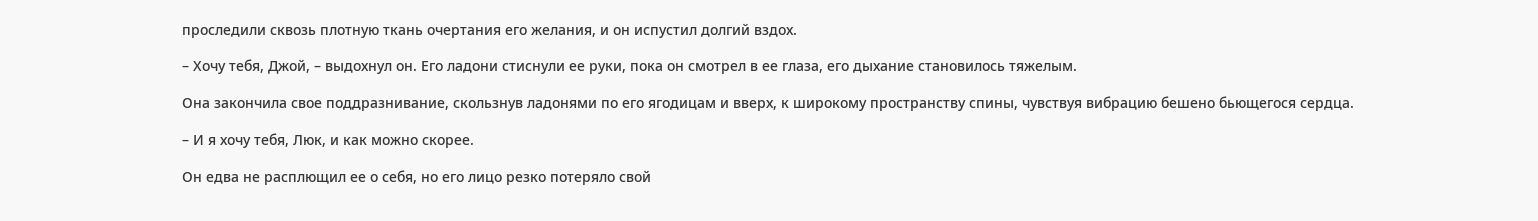проследили сквозь плотную ткань очертания его желания, и он испустил долгий вздох.

– Хочу тебя, Джой, – выдохнул он. Его ладони стиснули ее руки, пока он смотрел в ее глаза, его дыхание становилось тяжелым.

Она закончила свое поддразнивание, скользнув ладонями по его ягодицам и вверх, к широкому пространству спины, чувствуя вибрацию бешено бьющегося сердца.

– И я хочу тебя, Люк, и как можно скорее.

Он едва не расплющил ее о себя, но его лицо резко потеряло свой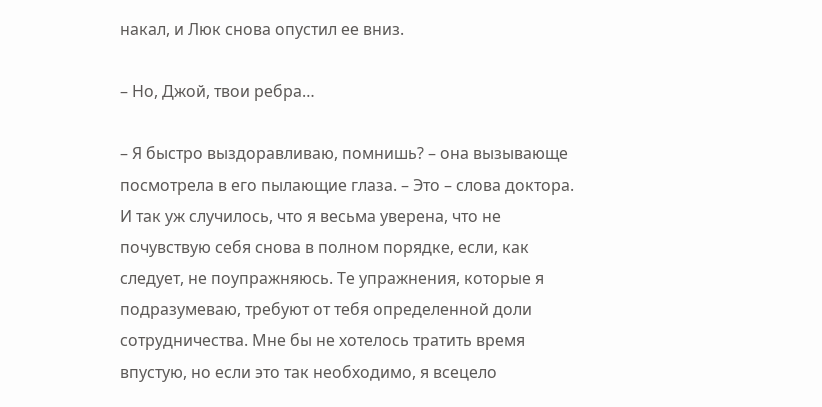накал, и Люк снова опустил ее вниз.

– Но, Джой, твои ребра…

– Я быстро выздоравливаю, помнишь? – она вызывающе посмотрела в его пылающие глаза. – Это – слова доктора. И так уж случилось, что я весьма уверена, что не почувствую себя снова в полном порядке, если, как следует, не поупражняюсь. Те упражнения, которые я подразумеваю, требуют от тебя определенной доли сотрудничества. Мне бы не хотелось тратить время впустую, но если это так необходимо, я всецело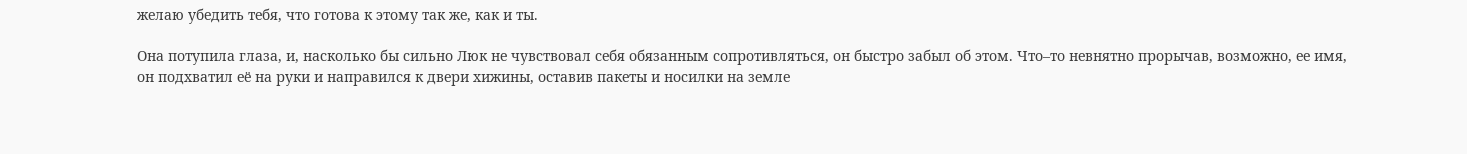желаю убедить тебя, что готова к этому так же, как и ты.

Она потупила глаза, и, насколько бы сильно Люк не чувствовал себя обязанным сопротивляться, он быстро забыл об этом. Что–то невнятно прорычав, возможно, ее имя, он подхватил её на руки и направился к двери хижины, оставив пакеты и носилки на земле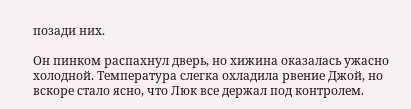позади них.

Он пинком распахнул дверь, но хижина оказалась ужасно холодной. Температура слегка охладила рвение Джой, но вскоре стало ясно, что Люк все держал под контролем.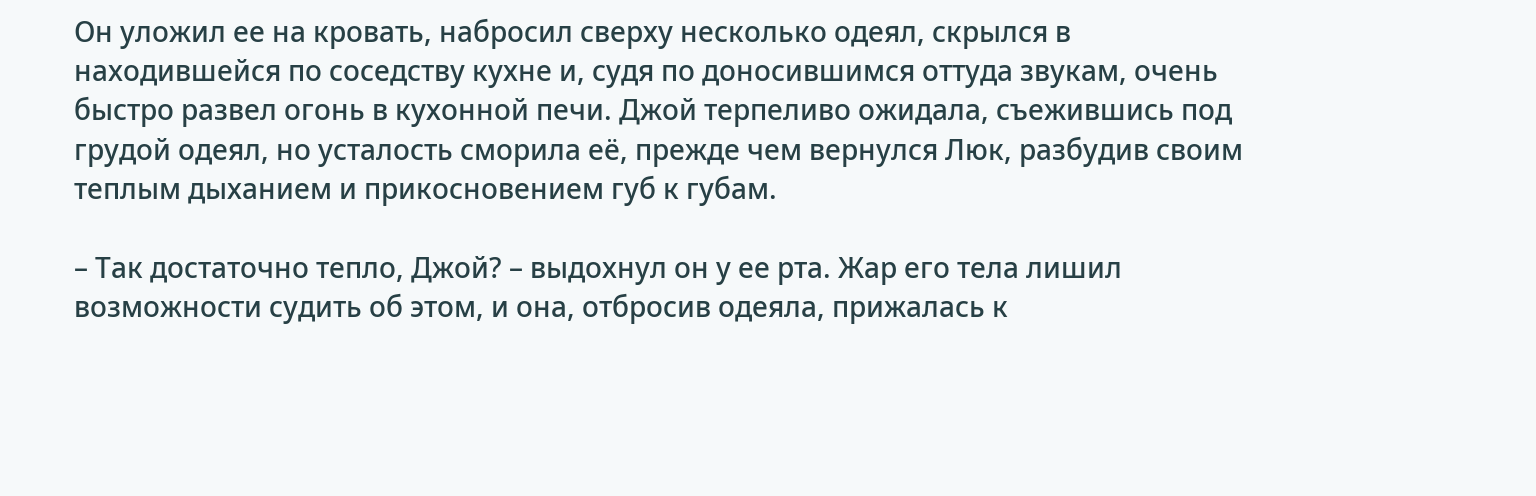Он уложил ее на кровать, набросил сверху несколько одеял, скрылся в находившейся по соседству кухне и, судя по доносившимся оттуда звукам, очень быстро развел огонь в кухонной печи. Джой терпеливо ожидала, съежившись под грудой одеял, но усталость сморила её, прежде чем вернулся Люк, разбудив своим теплым дыханием и прикосновением губ к губам.

– Так достаточно тепло, Джой? – выдохнул он у ее рта. Жар его тела лишил возможности судить об этом, и она, отбросив одеяла, прижалась к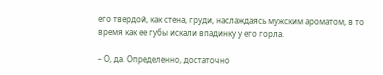его твердой, как стена, груди, наслаждаясь мужским ароматом, в то время как ее губы искали впадинку у его горла.

– О, да. Определенно, достаточно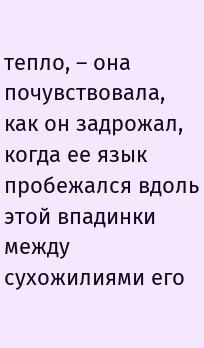тепло, – она почувствовала, как он задрожал, когда ее язык пробежался вдоль этой впадинки между сухожилиями его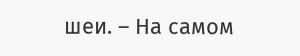шеи. – На самом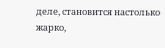деле, становится настолько жарко,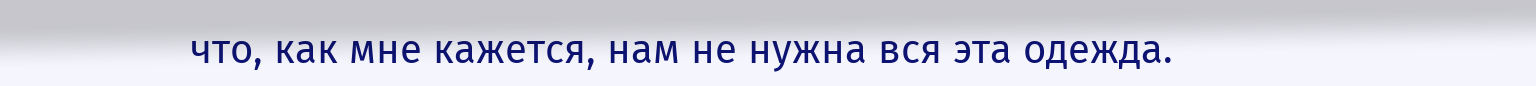что, как мне кажется, нам не нужна вся эта одежда.